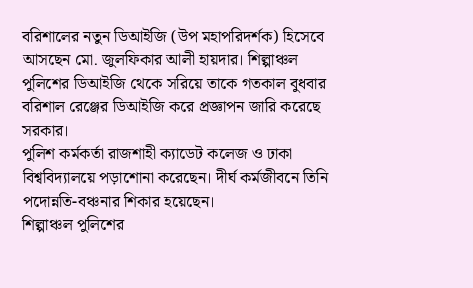বরিশালের নতুন ডিআইজি (উপ মহাপরিদর্শক) হিসেবে আসছেন মো. জুলফিকার আলী হায়দার। শিল্পাঞ্চল পুলিশের ডিআইজি থেকে সরিয়ে তাকে গতকাল বুধবার বরিশাল রেঞ্জের ডিআইজি করে প্রজ্ঞাপন জারি করেছে সরকার।
পুলিশ কর্মকর্তা রাজশাহী ক্যাডেট কলেজ ও ঢাকা বিশ্ববিদ্যালয়ে পড়াশোনা করেছেন। দীর্ঘ কর্মজীবনে তিনি পদোন্নতি-বঞ্চনার শিকার হয়েছেন।
শিল্পাঞ্চল পুলিশের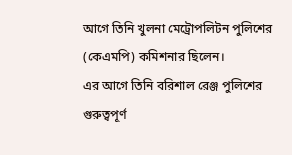আগে তিনি খুলনা মেট্রোপলিটন পুলিশের (কেএমপি) কমিশনার ছিলেন।
এর আগে তিনি বরিশাল রেঞ্জ পুলিশের গুরুত্বপূর্ণ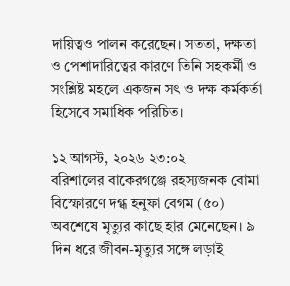দায়িত্বও পালন করেছেন। সততা, দক্ষতা ও পেশাদারিত্বের কারণে তিনি সহকর্মী ও সংশ্লিষ্ট মহলে একজন সৎ ও দক্ষ কর্মকর্তা হিসেবে সমাধিক পরিচিত।

১২ আগস্ট, ২০২৬ ২৩:০২
বরিশালের বাকেরগঞ্জে রহস্যজনক বোমা বিস্ফোরণে দগ্ধ হনুফা বেগম (৫০) অবশেষে মৃত্যুর কাছে হার মেনেছেন। ৯ দিন ধরে জীবন-মৃত্যুর সঙ্গে লড়াই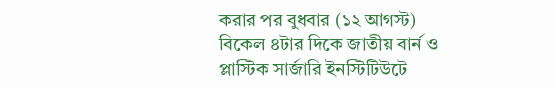করার পর বুধবার (১২ আগস্ট) বিকেল ৪টার দিকে জাতীয় বার্ন ও প্লাস্টিক সার্জারি ইনস্টিটিউটে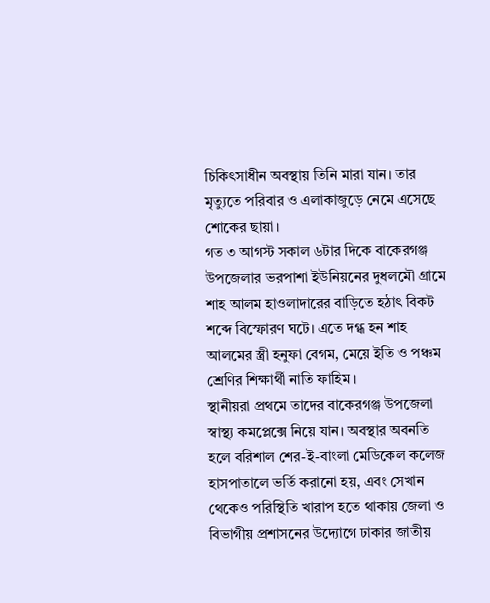চিকিৎসাধীন অবস্থায় তিনি মারা যান। তার মৃত্যুতে পরিবার ও এলাকাজুড়ে নেমে এসেছে শোকের ছায়া।
গত ৩ আগস্ট সকাল ৬টার দিকে বাকেরগঞ্জ উপজেলার ভরপাশা ইউনিয়নের দুধলমৌ গ্রামে শাহ আলম হাওলাদারের বাড়িতে হঠাৎ বিকট শব্দে বিস্ফোরণ ঘটে। এতে দগ্ধ হন শাহ আলমের স্ত্রী হনুফা বেগম, মেয়ে ইতি ও পঞ্চম শ্রেণির শিক্ষার্থী নাতি ফাহিম।
স্থানীয়রা প্রথমে তাদের বাকেরগঞ্জ উপজেলা স্বাস্থ্য কমপ্লেক্সে নিয়ে যান। অবস্থার অবনতি হলে বরিশাল শের-ই-বাংলা মেডিকেল কলেজ হাসপাতালে ভর্তি করানো হয়, এবং সেখান থেকেও পরিস্থিতি খারাপ হতে থাকায় জেলা ও বিভাগীয় প্রশাসনের উদ্যোগে ঢাকার জাতীয়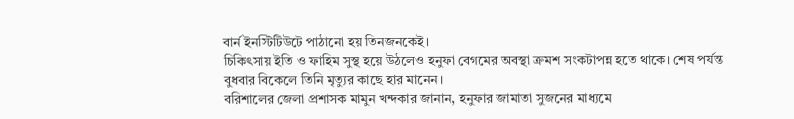বার্ন ইনস্টিটিউটে পাঠানো হয় তিনজনকেই।
চিকিৎসায় ইতি ও ফাহিম সুস্থ হয়ে উঠলেও হনুফা বেগমের অবস্থা ক্রমশ সংকটাপন্ন হতে থাকে। শেষ পর্যন্ত বুধবার বিকেলে তিনি মৃত্যুর কাছে হার মানেন।
বরিশালের জেলা প্রশাসক মামুন খন্দকার জানান, হনুফার জামাতা সুজনের মাধ্যমে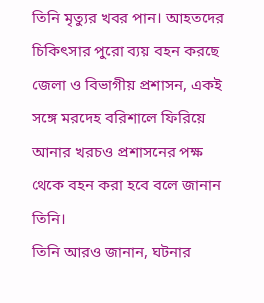তিনি মৃত্যুর খবর পান। আহতদের চিকিৎসার পুরো ব্যয় বহন করছে জেলা ও বিভাগীয় প্রশাসন, একই সঙ্গে মরদেহ বরিশালে ফিরিয়ে আনার খরচও প্রশাসনের পক্ষ থেকে বহন করা হবে বলে জানান তিনি।
তিনি আরও জানান, ঘটনার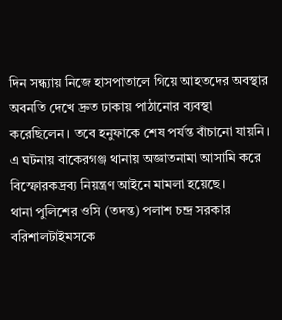দিন সন্ধ্যায় নিজে হাসপাতালে গিয়ে আহতদের অবস্থার অবনতি দেখে দ্রুত ঢাকায় পাঠানোর ব্যবস্থা করেছিলেন। তবে হনুফাকে শেষ পর্যন্ত বাঁচানো যায়নি।
এ ঘটনায় বাকেরগঞ্জ থানায় অজ্ঞাতনামা আসামি করে বিস্ফোরকদ্রব্য নিয়ন্ত্রণ আইনে মামলা হয়েছে।
থানা পুলিশের ওসি (তদন্ত) পলাশ চন্দ্র সরকার বরিশালটাইমসকে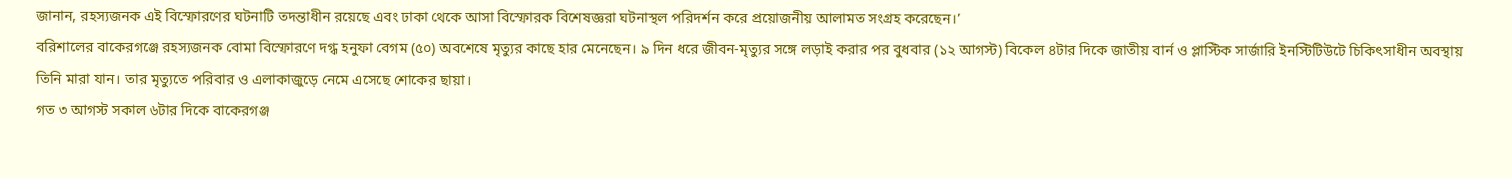জানান, রহস্যজনক এই বিস্ফোরণের ঘটনাটি তদন্তাধীন রয়েছে এবং ঢাকা থেকে আসা বিস্ফোরক বিশেষজ্ঞরা ঘটনাস্থল পরিদর্শন করে প্রয়োজনীয় আলামত সংগ্রহ করেছেন।’
বরিশালের বাকেরগঞ্জে রহস্যজনক বোমা বিস্ফোরণে দগ্ধ হনুফা বেগম (৫০) অবশেষে মৃত্যুর কাছে হার মেনেছেন। ৯ দিন ধরে জীবন-মৃত্যুর সঙ্গে লড়াই করার পর বুধবার (১২ আগস্ট) বিকেল ৪টার দিকে জাতীয় বার্ন ও প্লাস্টিক সার্জারি ইনস্টিটিউটে চিকিৎসাধীন অবস্থায় তিনি মারা যান। তার মৃত্যুতে পরিবার ও এলাকাজুড়ে নেমে এসেছে শোকের ছায়া।
গত ৩ আগস্ট সকাল ৬টার দিকে বাকেরগঞ্জ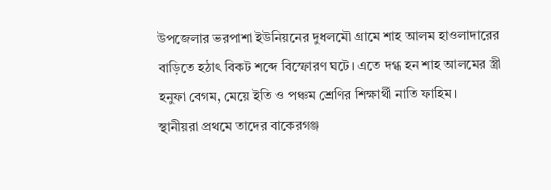উপজেলার ভরপাশা ইউনিয়নের দুধলমৌ গ্রামে শাহ আলম হাওলাদারের বাড়িতে হঠাৎ বিকট শব্দে বিস্ফোরণ ঘটে। এতে দগ্ধ হন শাহ আলমের স্ত্রী হনুফা বেগম, মেয়ে ইতি ও পঞ্চম শ্রেণির শিক্ষার্থী নাতি ফাহিম।
স্থানীয়রা প্রথমে তাদের বাকেরগঞ্জ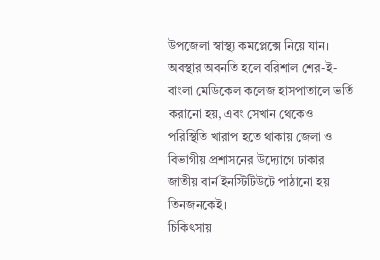উপজেলা স্বাস্থ্য কমপ্লেক্সে নিয়ে যান। অবস্থার অবনতি হলে বরিশাল শের-ই-বাংলা মেডিকেল কলেজ হাসপাতালে ভর্তি করানো হয়, এবং সেখান থেকেও পরিস্থিতি খারাপ হতে থাকায় জেলা ও বিভাগীয় প্রশাসনের উদ্যোগে ঢাকার জাতীয় বার্ন ইনস্টিটিউটে পাঠানো হয় তিনজনকেই।
চিকিৎসায়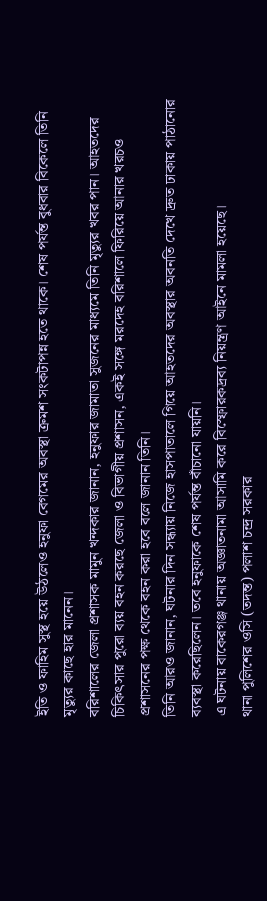ইতি ও ফাহিম সুস্থ হয়ে উঠলেও হনুফা বেগমের অবস্থা ক্রমশ সংকটাপন্ন হতে থাকে। শেষ পর্যন্ত বুধবার বিকেলে তিনি মৃত্যুর কাছে হার মানেন।
বরিশালের জেলা প্রশাসক মামুন খন্দকার জানান, হনুফার জামাতা সুজনের মাধ্যমে তিনি মৃত্যুর খবর পান। আহতদের চিকিৎসার পুরো ব্যয় বহন করছে জেলা ও বিভাগীয় প্রশাসন, একই সঙ্গে মরদেহ বরিশালে ফিরিয়ে আনার খরচও প্রশাসনের পক্ষ থেকে বহন করা হবে বলে জানান তিনি।
তিনি আরও জানান, ঘটনার দিন সন্ধ্যায় নিজে হাসপাতালে গিয়ে আহতদের অবস্থার অবনতি দেখে দ্রুত ঢাকায় পাঠানোর ব্যবস্থা করেছিলেন। তবে হনুফাকে শেষ পর্যন্ত বাঁচানো যায়নি।
এ ঘটনায় বাকেরগঞ্জ থানায় অজ্ঞাতনামা আসামি করে বিস্ফোরকদ্রব্য নিয়ন্ত্রণ আইনে মামলা হয়েছে।
থানা পুলিশের ওসি (তদন্ত) পলাশ চন্দ্র সরকার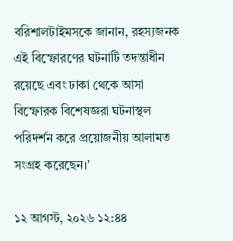বরিশালটাইমসকে জানান, রহস্যজনক এই বিস্ফোরণের ঘটনাটি তদন্তাধীন রয়েছে এবং ঢাকা থেকে আসা বিস্ফোরক বিশেষজ্ঞরা ঘটনাস্থল পরিদর্শন করে প্রয়োজনীয় আলামত সংগ্রহ করেছেন।’

১২ আগস্ট, ২০২৬ ১২:৪৪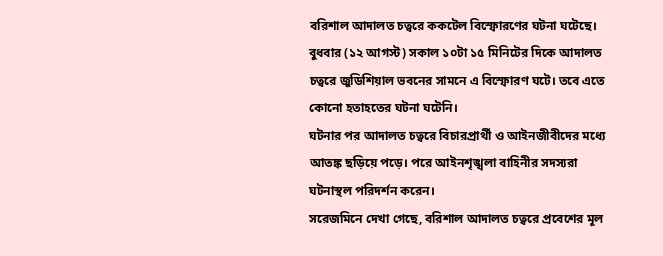বরিশাল আদালত চত্বরে ককটেল বিস্ফোরণের ঘটনা ঘটেছে। বুধবার (১২ আগস্ট) সকাল ১০টা ১৫ মিনিটের দিকে আদালত চত্বরে জুডিশিয়াল ভবনের সামনে এ বিস্ফোরণ ঘটে। তবে এতে কোনো হতাহতের ঘটনা ঘটেনি।
ঘটনার পর আদালত চত্বরে বিচারপ্রার্থী ও আইনজীবীদের মধ্যে আতঙ্ক ছড়িয়ে পড়ে। পরে আইনশৃঙ্খলা বাহিনীর সদস্যরা ঘটনাস্থল পরিদর্শন করেন।
সরেজমিনে দেখা গেছে, বরিশাল আদালত চত্বরে প্রবেশের মূল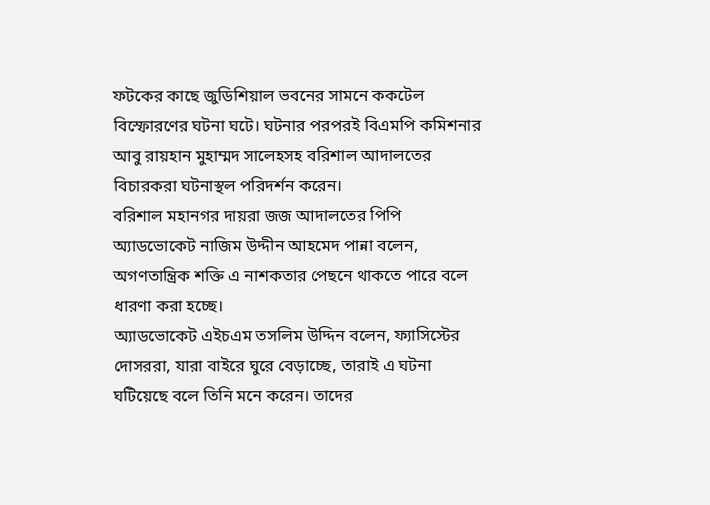ফটকের কাছে জুডিশিয়াল ভবনের সামনে ককটেল বিস্ফোরণের ঘটনা ঘটে। ঘটনার পরপরই বিএমপি কমিশনার আবু রায়হান মুহাম্মদ সালেহসহ বরিশাল আদালতের বিচারকরা ঘটনাস্থল পরিদর্শন করেন।
বরিশাল মহানগর দায়রা জজ আদালতের পিপি অ্যাডভোকেট নাজিম উদ্দীন আহমেদ পান্না বলেন, অগণতান্ত্রিক শক্তি এ নাশকতার পেছনে থাকতে পারে বলে ধারণা করা হচ্ছে।
অ্যাডভোকেট এইচএম তসলিম উদ্দিন বলেন, ফ্যাসিস্টের দোসররা, যারা বাইরে ঘুরে বেড়াচ্ছে, তারাই এ ঘটনা ঘটিয়েছে বলে তিনি মনে করেন। তাদের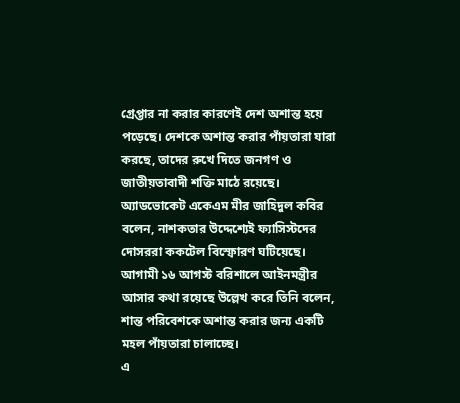গ্রেপ্তার না করার কারণেই দেশ অশান্ত হয়ে পড়েছে। দেশকে অশান্ত করার পাঁয়তারা যারা করছে, তাদের রুখে দিতে জনগণ ও জাতীয়তাবাদী শক্তি মাঠে রয়েছে।
অ্যাডভোকেট একেএম মীর জাহিদুল কবির বলেন, নাশকতার উদ্দেশ্যেই ফ্যাসিস্টদের দোসররা ককটেল বিস্ফোরণ ঘটিয়েছে।
আগামী ১৬ আগস্ট বরিশালে আইনমন্ত্রীর আসার কথা রয়েছে উল্লেখ করে তিনি বলেন, শান্ত পরিবেশকে অশান্ত করার জন্য একটি মহল পাঁয়তারা চালাচ্ছে।
এ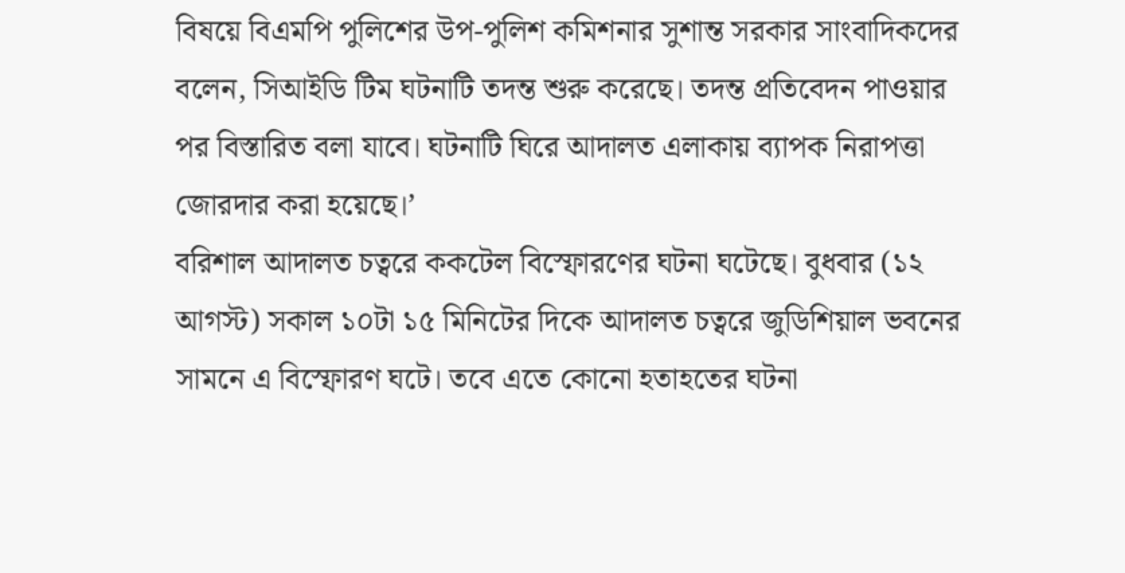বিষয়ে বিএমপি পুলিশের উপ-পুলিশ কমিশনার সুশান্ত সরকার সাংবাদিকদের বলেন, সিআইডি টিম ঘটনাটি তদন্ত শুরু করেছে। তদন্ত প্রতিবেদন পাওয়ার পর বিস্তারিত বলা যাবে। ঘটনাটি ঘিরে আদালত এলাকায় ব্যাপক নিরাপত্তা জোরদার করা হয়েছে।’
বরিশাল আদালত চত্বরে ককটেল বিস্ফোরণের ঘটনা ঘটেছে। বুধবার (১২ আগস্ট) সকাল ১০টা ১৫ মিনিটের দিকে আদালত চত্বরে জুডিশিয়াল ভবনের সামনে এ বিস্ফোরণ ঘটে। তবে এতে কোনো হতাহতের ঘটনা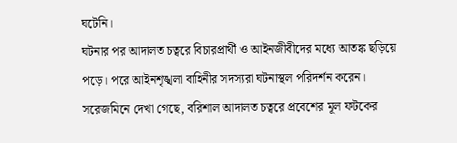ঘটেনি।
ঘটনার পর আদালত চত্বরে বিচারপ্রার্থী ও আইনজীবীদের মধ্যে আতঙ্ক ছড়িয়ে পড়ে। পরে আইনশৃঙ্খলা বাহিনীর সদস্যরা ঘটনাস্থল পরিদর্শন করেন।
সরেজমিনে দেখা গেছে, বরিশাল আদালত চত্বরে প্রবেশের মূল ফটকের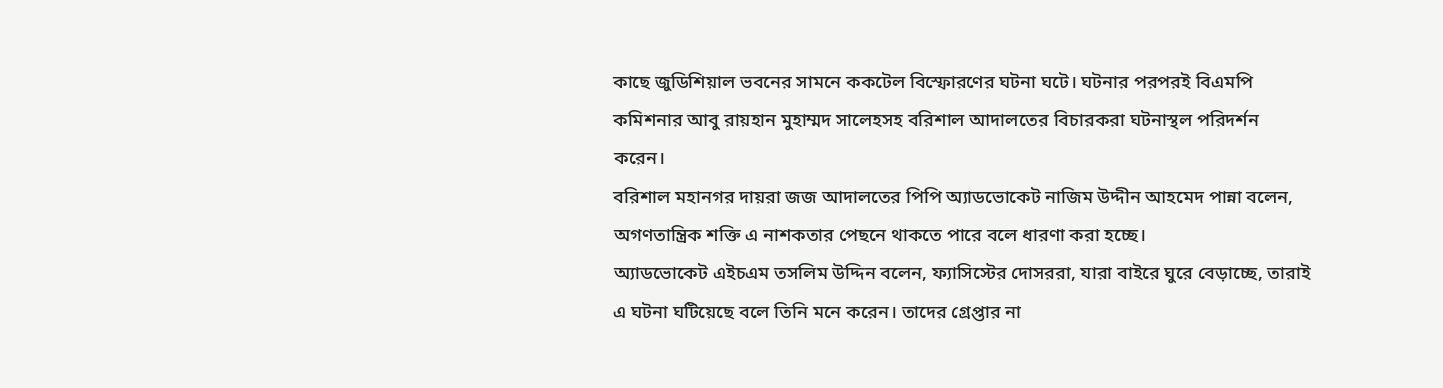কাছে জুডিশিয়াল ভবনের সামনে ককটেল বিস্ফোরণের ঘটনা ঘটে। ঘটনার পরপরই বিএমপি কমিশনার আবু রায়হান মুহাম্মদ সালেহসহ বরিশাল আদালতের বিচারকরা ঘটনাস্থল পরিদর্শন করেন।
বরিশাল মহানগর দায়রা জজ আদালতের পিপি অ্যাডভোকেট নাজিম উদ্দীন আহমেদ পান্না বলেন, অগণতান্ত্রিক শক্তি এ নাশকতার পেছনে থাকতে পারে বলে ধারণা করা হচ্ছে।
অ্যাডভোকেট এইচএম তসলিম উদ্দিন বলেন, ফ্যাসিস্টের দোসররা, যারা বাইরে ঘুরে বেড়াচ্ছে, তারাই এ ঘটনা ঘটিয়েছে বলে তিনি মনে করেন। তাদের গ্রেপ্তার না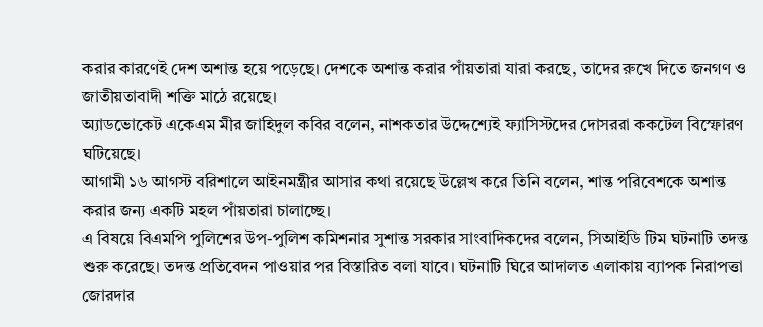করার কারণেই দেশ অশান্ত হয়ে পড়েছে। দেশকে অশান্ত করার পাঁয়তারা যারা করছে, তাদের রুখে দিতে জনগণ ও জাতীয়তাবাদী শক্তি মাঠে রয়েছে।
অ্যাডভোকেট একেএম মীর জাহিদুল কবির বলেন, নাশকতার উদ্দেশ্যেই ফ্যাসিস্টদের দোসররা ককটেল বিস্ফোরণ ঘটিয়েছে।
আগামী ১৬ আগস্ট বরিশালে আইনমন্ত্রীর আসার কথা রয়েছে উল্লেখ করে তিনি বলেন, শান্ত পরিবেশকে অশান্ত করার জন্য একটি মহল পাঁয়তারা চালাচ্ছে।
এ বিষয়ে বিএমপি পুলিশের উপ-পুলিশ কমিশনার সুশান্ত সরকার সাংবাদিকদের বলেন, সিআইডি টিম ঘটনাটি তদন্ত শুরু করেছে। তদন্ত প্রতিবেদন পাওয়ার পর বিস্তারিত বলা যাবে। ঘটনাটি ঘিরে আদালত এলাকায় ব্যাপক নিরাপত্তা জোরদার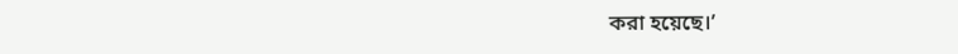করা হয়েছে।’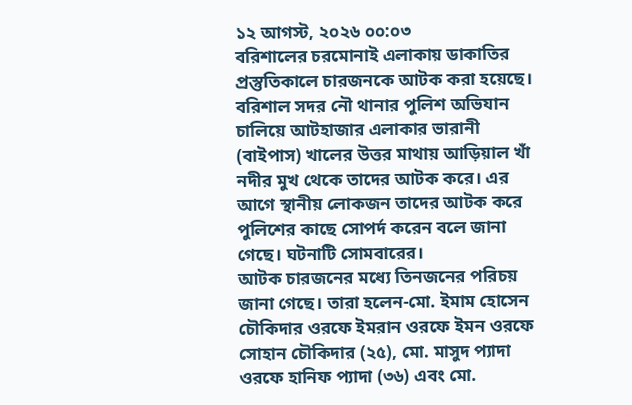১২ আগস্ট, ২০২৬ ০০:০৩
বরিশালের চরমোনাই এলাকায় ডাকাতির প্রস্তুতিকালে চারজনকে আটক করা হয়েছে। বরিশাল সদর নৌ থানার পুলিশ অভিযান চালিয়ে আটহাজার এলাকার ভারানী (বাইপাস) খালের উত্তর মাথায় আড়িয়াল খাঁ নদীর মুখ থেকে তাদের আটক করে। এর আগে স্থানীয় লোকজন তাদের আটক করে পুলিশের কাছে সোপর্দ করেন বলে জানা গেছে। ঘটনাটি সোমবারের।
আটক চারজনের মধ্যে তিনজনের পরিচয় জানা গেছে। তারা হলেন-মো. ইমাম হোসেন চৌকিদার ওরফে ইমরান ওরফে ইমন ওরফে সোহান চৌকিদার (২৫), মো. মাসুদ প্যাদা ওরফে হানিফ প্যাদা (৩৬) এবং মো.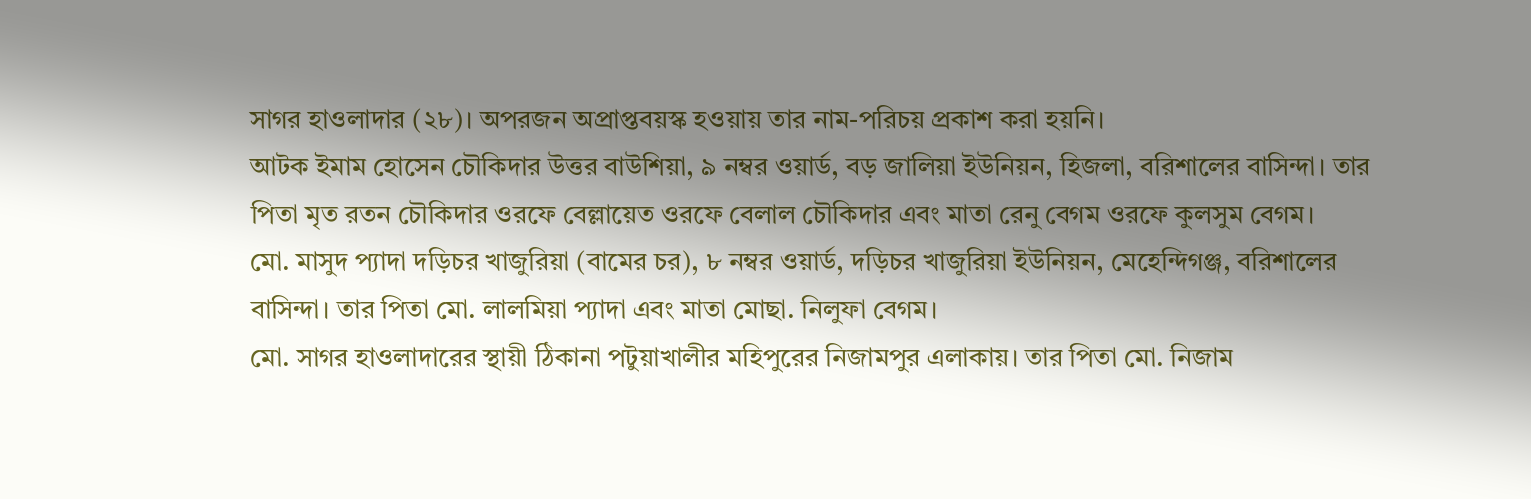সাগর হাওলাদার (২৮)। অপরজন অপ্রাপ্তবয়স্ক হওয়ায় তার নাম-পরিচয় প্রকাশ করা হয়নি।
আটক ইমাম হোসেন চৌকিদার উত্তর বাউশিয়া, ৯ নম্বর ওয়ার্ড, বড় জালিয়া ইউনিয়ন, হিজলা, বরিশালের বাসিন্দা। তার পিতা মৃত রতন চৌকিদার ওরফে বেল্লায়েত ওরফে বেলাল চৌকিদার এবং মাতা রেনু বেগম ওরফে কুলসুম বেগম।
মো. মাসুদ প্যাদা দড়িচর খাজুরিয়া (বামের চর), ৮ নম্বর ওয়ার্ড, দড়িচর খাজুরিয়া ইউনিয়ন, মেহেন্দিগঞ্জ, বরিশালের বাসিন্দা। তার পিতা মো. লালমিয়া প্যাদা এবং মাতা মোছা. নিলুফা বেগম।
মো. সাগর হাওলাদারের স্থায়ী ঠিকানা পটুয়াখালীর মহিপুরের নিজামপুর এলাকায়। তার পিতা মো. নিজাম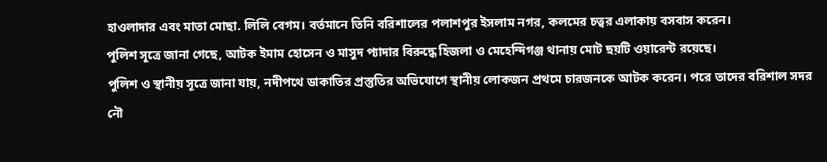হাওলাদার এবং মাতা মোছা. লিলি বেগম। বর্তমানে তিনি বরিশালের পলাশপুর ইসলাম নগর, কলমের চত্বর এলাকায় বসবাস করেন।
পুলিশ সূত্রে জানা গেছে, আটক ইমাম হোসেন ও মাসুদ প্যাদার বিরুদ্ধে হিজলা ও মেহেন্দিগঞ্জ থানায় মোট ছয়টি ওয়ারেন্ট রয়েছে।
পুলিশ ও স্থানীয় সূত্রে জানা যায়, নদীপথে ডাকাতির প্রস্তুতির অভিযোগে স্থানীয় লোকজন প্রথমে চারজনকে আটক করেন। পরে তাদের বরিশাল সদর নৌ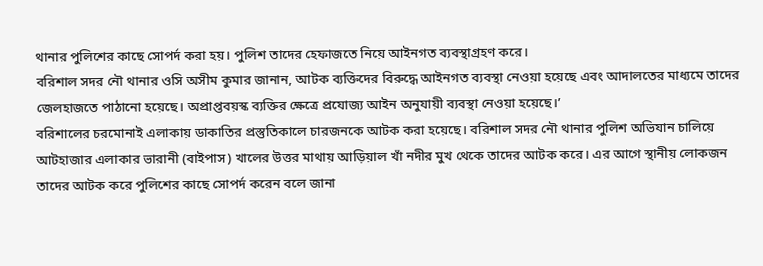থানার পুলিশের কাছে সোপর্দ করা হয়। পুলিশ তাদের হেফাজতে নিয়ে আইনগত ব্যবস্থাগ্রহণ করে।
বরিশাল সদর নৌ থানার ওসি অসীম কুমার জানান, আটক ব্যক্তিদের বিরুদ্ধে আইনগত ব্যবস্থা নেওয়া হয়েছে এবং আদালতের মাধ্যমে তাদের জেলহাজতে পাঠানো হয়েছে। অপ্রাপ্তবয়স্ক ব্যক্তির ক্ষেত্রে প্রযোজ্য আইন অনুযায়ী ব্যবস্থা নেওয়া হয়েছে।’
বরিশালের চরমোনাই এলাকায় ডাকাতির প্রস্তুতিকালে চারজনকে আটক করা হয়েছে। বরিশাল সদর নৌ থানার পুলিশ অভিযান চালিয়ে আটহাজার এলাকার ভারানী (বাইপাস) খালের উত্তর মাথায় আড়িয়াল খাঁ নদীর মুখ থেকে তাদের আটক করে। এর আগে স্থানীয় লোকজন তাদের আটক করে পুলিশের কাছে সোপর্দ করেন বলে জানা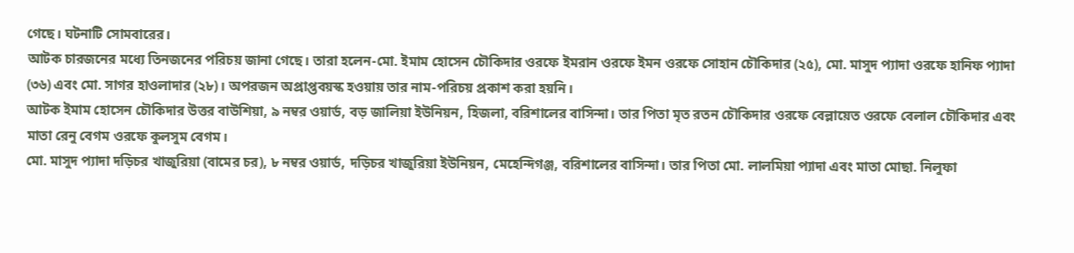গেছে। ঘটনাটি সোমবারের।
আটক চারজনের মধ্যে তিনজনের পরিচয় জানা গেছে। তারা হলেন-মো. ইমাম হোসেন চৌকিদার ওরফে ইমরান ওরফে ইমন ওরফে সোহান চৌকিদার (২৫), মো. মাসুদ প্যাদা ওরফে হানিফ প্যাদা (৩৬) এবং মো. সাগর হাওলাদার (২৮)। অপরজন অপ্রাপ্তবয়স্ক হওয়ায় তার নাম-পরিচয় প্রকাশ করা হয়নি।
আটক ইমাম হোসেন চৌকিদার উত্তর বাউশিয়া, ৯ নম্বর ওয়ার্ড, বড় জালিয়া ইউনিয়ন, হিজলা, বরিশালের বাসিন্দা। তার পিতা মৃত রতন চৌকিদার ওরফে বেল্লায়েত ওরফে বেলাল চৌকিদার এবং মাতা রেনু বেগম ওরফে কুলসুম বেগম।
মো. মাসুদ প্যাদা দড়িচর খাজুরিয়া (বামের চর), ৮ নম্বর ওয়ার্ড, দড়িচর খাজুরিয়া ইউনিয়ন, মেহেন্দিগঞ্জ, বরিশালের বাসিন্দা। তার পিতা মো. লালমিয়া প্যাদা এবং মাতা মোছা. নিলুফা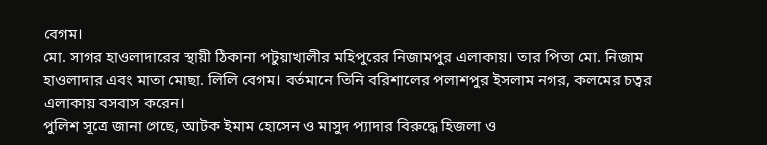বেগম।
মো. সাগর হাওলাদারের স্থায়ী ঠিকানা পটুয়াখালীর মহিপুরের নিজামপুর এলাকায়। তার পিতা মো. নিজাম হাওলাদার এবং মাতা মোছা. লিলি বেগম। বর্তমানে তিনি বরিশালের পলাশপুর ইসলাম নগর, কলমের চত্বর এলাকায় বসবাস করেন।
পুলিশ সূত্রে জানা গেছে, আটক ইমাম হোসেন ও মাসুদ প্যাদার বিরুদ্ধে হিজলা ও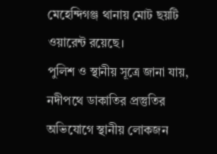মেহেন্দিগঞ্জ থানায় মোট ছয়টি ওয়ারেন্ট রয়েছে।
পুলিশ ও স্থানীয় সূত্রে জানা যায়, নদীপথে ডাকাতির প্রস্তুতির অভিযোগে স্থানীয় লোকজন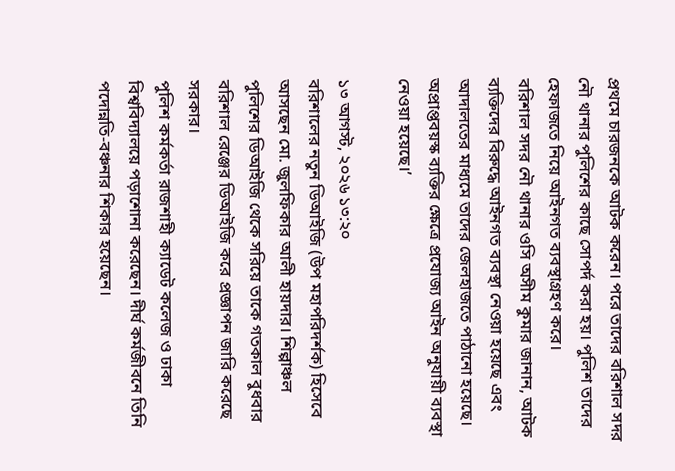প্রথমে চারজনকে আটক করেন। পরে তাদের বরিশাল সদর নৌ থানার পুলিশের কাছে সোপর্দ করা হয়। পুলিশ তাদের হেফাজতে নিয়ে আইনগত ব্যবস্থাগ্রহণ করে।
বরিশাল সদর নৌ থানার ওসি অসীম কুমার জানান, আটক ব্যক্তিদের বিরুদ্ধে আইনগত ব্যবস্থা নেওয়া হয়েছে এবং আদালতের মাধ্যমে তাদের জেলহাজতে পাঠানো হয়েছে। অপ্রাপ্তবয়স্ক ব্যক্তির ক্ষেত্রে প্রযোজ্য আইন অনুযায়ী ব্যবস্থা নেওয়া হয়েছে।’

১৩ আগস্ট, ২০২৬ ১৩:২০
বরিশালের নতুন ডিআইজি (উপ মহাপরিদর্শক) হিসেবে আসছেন মো. জুলফিকার আলী হায়দার। শিল্পাঞ্চল পুলিশের ডিআইজি থেকে সরিয়ে তাকে গতকাল বুধবার বরিশাল রেঞ্জের ডিআইজি করে প্রজ্ঞাপন জারি করেছে সরকার।
পুলিশ কর্মকর্তা রাজশাহী ক্যাডেট কলেজ ও ঢাকা বিশ্ববিদ্যালয়ে পড়াশোনা করেছেন। দীর্ঘ কর্মজীবনে তিনি পদোন্নতি-বঞ্চনার শিকার হয়েছেন।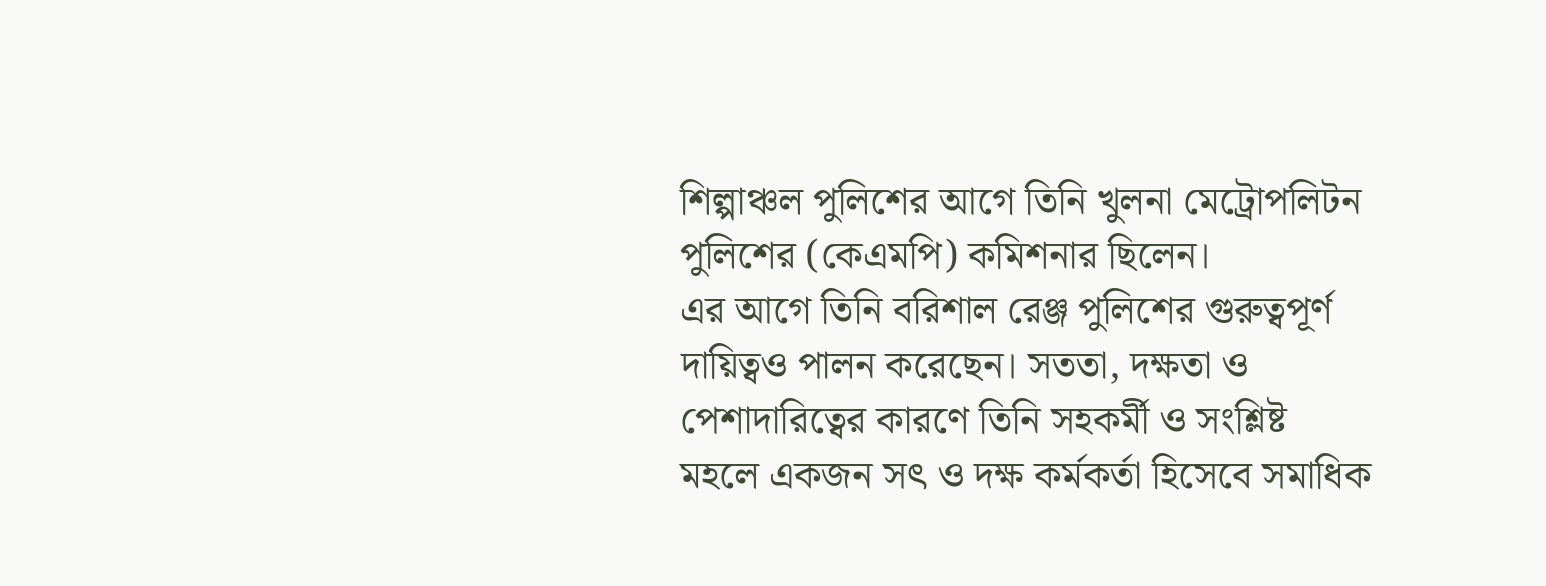শিল্পাঞ্চল পুলিশের আগে তিনি খুলনা মেট্রোপলিটন পুলিশের (কেএমপি) কমিশনার ছিলেন।
এর আগে তিনি বরিশাল রেঞ্জ পুলিশের গুরুত্বপূর্ণ দায়িত্বও পালন করেছেন। সততা, দক্ষতা ও পেশাদারিত্বের কারণে তিনি সহকর্মী ও সংশ্লিষ্ট মহলে একজন সৎ ও দক্ষ কর্মকর্তা হিসেবে সমাধিক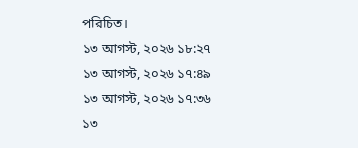পরিচিত।
১৩ আগস্ট, ২০২৬ ১৮:২৭
১৩ আগস্ট, ২০২৬ ১৭:৪৯
১৩ আগস্ট, ২০২৬ ১৭:৩৬
১৩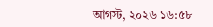আগস্ট, ২০২৬ ১৬:৫৮